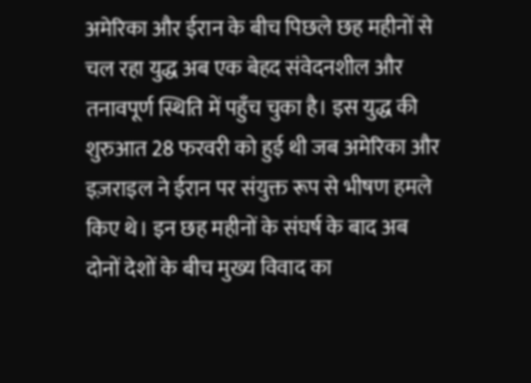अमेरिका और ईरान के बीच पिछले छह महीनों से चल रहा युद्ध अब एक बेहद संवेदनशील और तनावपूर्ण स्थिति में पहुँच चुका है। इस युद्ध की शुरुआत 28 फरवरी को हुई थी जब अमेरिका और इज़राइल ने ईरान पर संयुक्त रूप से भीषण हमले किए थे। इन छह महीनों के संघर्ष के बाद अब दोनों देशों के बीच मुख्य विवाद का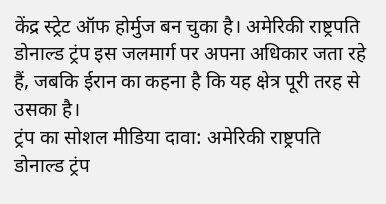केंद्र स्ट्रेट ऑफ होर्मुज बन चुका है। अमेरिकी राष्ट्रपति डोनाल्ड ट्रंप इस जलमार्ग पर अपना अधिकार जता रहे हैं, जबकि ईरान का कहना है कि यह क्षेत्र पूरी तरह से उसका है।
ट्रंप का सोशल मीडिया दावा: अमेरिकी राष्ट्रपति डोनाल्ड ट्रंप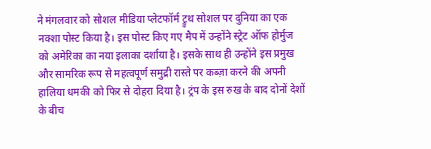ने मंगलवार को सोशल मीडिया प्लेटफॉर्म ट्रुथ सोशल पर दुनिया का एक नक्शा पोस्ट किया है। इस पोस्ट किए गए मैप में उन्होंने स्ट्रेट ऑफ होर्मुज को अमेरिका का नया इलाका दर्शाया है। इसके साथ ही उन्होंने इस प्रमुख और सामरिक रूप से महत्वपूर्ण समुद्री रास्ते पर कब्ज़ा करने की अपनी हालिया धमकी को फिर से दोहरा दिया है। ट्रंप के इस रुख के बाद दोनों देशों के बीच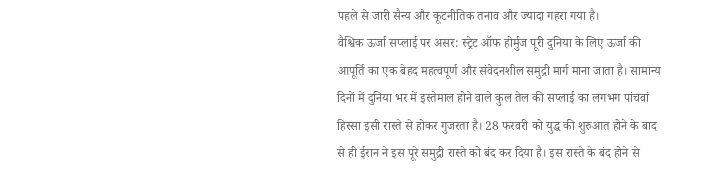पहले से जारी सैन्य और कूटनीतिक तनाव और ज्यादा गहरा गया है।
वैश्विक ऊर्जा सप्लाई पर असर: स्ट्रेट ऑफ होर्मुज पूरी दुनिया के लिए ऊर्जा की आपूर्ति का एक बेहद महत्वपूर्ण और संवेदनशील समुद्री मार्ग माना जाता है। सामान्य दिनों में दुनिया भर में इस्तेमाल होने वाले कुल तेल की सप्लाई का लगभग पांचवां हिस्सा इसी रास्ते से होकर गुजरता है। 28 फरवरी को युद्ध की शुरुआत होने के बाद से ही ईरान ने इस पूरे समुद्री रास्ते को बंद कर दिया है। इस रास्ते के बंद होने से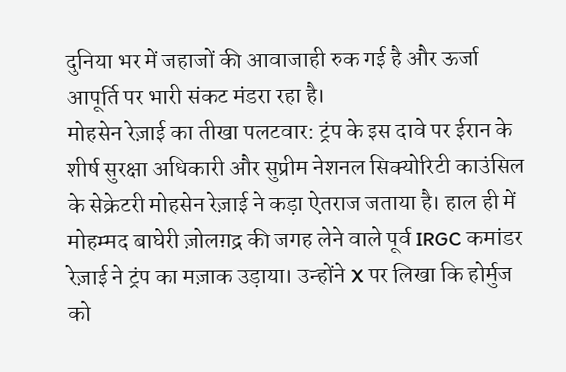दुनिया भर में जहाजों की आवाजाही रुक गई है और ऊर्जा आपूर्ति पर भारी संकट मंडरा रहा है।
मोहसेन रेज़ाई का तीखा पलटवार: ट्रंप के इस दावे पर ईरान के शीर्ष सुरक्षा अधिकारी और सुप्रीम नेशनल सिक्योरिटी काउंसिल के सेक्रेटरी मोहसेन रेज़ाई ने कड़ा ऐतराज जताया है। हाल ही में मोहम्मद बाघेरी ज़ोलग़द्र की जगह लेने वाले पूर्व IRGC कमांडर रेज़ाई ने ट्रंप का मज़ाक उड़ाया। उन्होंने X पर लिखा कि होर्मुज को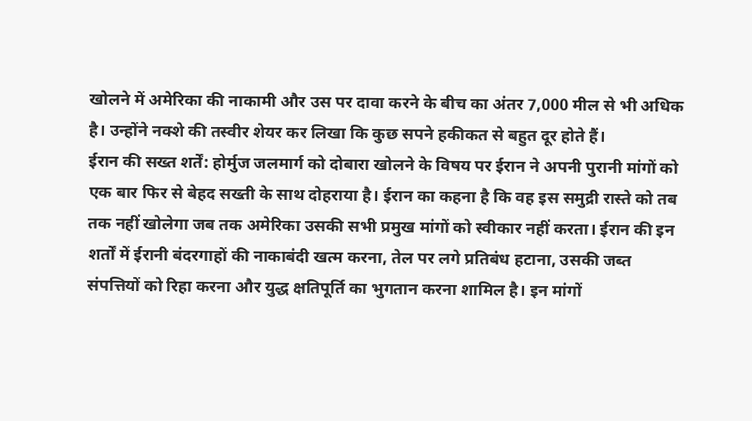खोलने में अमेरिका की नाकामी और उस पर दावा करने के बीच का अंतर 7,000 मील से भी अधिक है। उन्होंने नक्शे की तस्वीर शेयर कर लिखा कि कुछ सपने हकीकत से बहुत दूर होते हैं।
ईरान की सख्त शर्तें: होर्मुज जलमार्ग को दोबारा खोलने के विषय पर ईरान ने अपनी पुरानी मांगों को एक बार फिर से बेहद सख्ती के साथ दोहराया है। ईरान का कहना है कि वह इस समुद्री रास्ते को तब तक नहीं खोलेगा जब तक अमेरिका उसकी सभी प्रमुख मांगों को स्वीकार नहीं करता। ईरान की इन शर्तों में ईरानी बंदरगाहों की नाकाबंदी खत्म करना, तेल पर लगे प्रतिबंध हटाना, उसकी जब्त संपत्तियों को रिहा करना और युद्ध क्षतिपूर्ति का भुगतान करना शामिल है। इन मांगों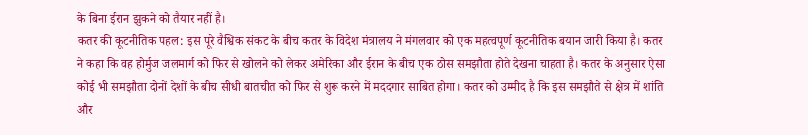के बिना ईरान झुकने को तैयार नहीं है।
कतर की कूटनीतिक पहल: इस पूरे वैश्विक संकट के बीच कतर के विदेश मंत्रालय ने मंगलवार को एक महत्वपूर्ण कूटनीतिक बयान जारी किया है। कतर ने कहा कि वह होर्मुज जलमार्ग को फिर से खोलने को लेकर अमेरिका और ईरान के बीच एक ठोस समझौता होते देखना चाहता है। कतर के अनुसार ऐसा कोई भी समझौता दोनों देशों के बीच सीधी बातचीत को फिर से शुरू करने में मददगार साबित होगा। कतर को उम्मीद है कि इस समझौते से क्षेत्र में शांति और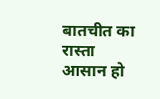बातचीत का रास्ता आसान हो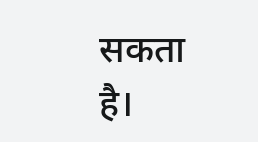सकता है।